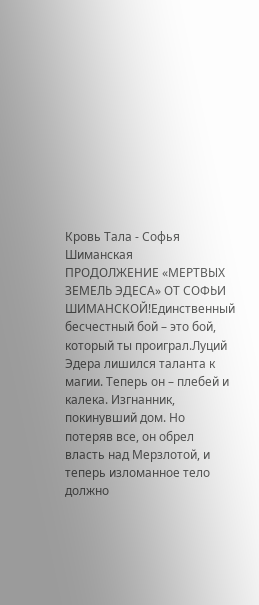Кровь Тала - Софья Шиманская
ПРОДОЛЖЕНИЕ «МЕРТВЫХ ЗЕМЕЛЬ ЭДЕСА» ОТ СОФЬИ ШИМАНСКОЙ!Единственный бесчестный бой – это бой, который ты проиграл.Луций Эдера лишился таланта к магии. Теперь он – плебей и калека. Изгнанник, покинувший дом. Но потеряв все, он обрел власть над Мерзлотой, и теперь изломанное тело должно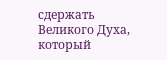сдержать Великого Духа, который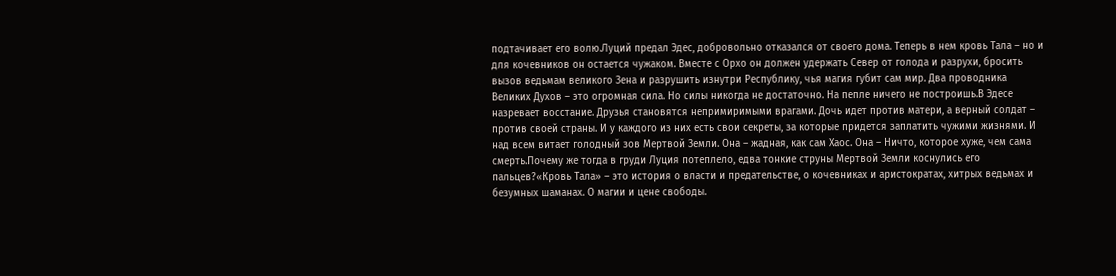подтачивает его волю.Луций предал Эдес, добровольно отказался от своего дома. Теперь в нем кровь Тала – но и для кочевников он остается чужаком. Вместе с Орхо он должен удержать Север от голода и разрухи, бросить вызов ведьмам великого Зена и разрушить изнутри Республику, чья магия губит сам мир. Два проводника Великих Духов – это огромная сила. Но силы никогда не достаточно. На пепле ничего не построишь.В Эдесе назревает восстание. Друзья становятся непримиримыми врагами. Дочь идет против матери, а верный солдат – против своей страны. И у каждого из них есть свои секреты, за которые придется заплатить чужими жизнями. И над всем витает голодный зов Мертвой Земли. Она – жадная, как сам Хаос. Она – Ничто, которое хуже, чем сама смерть.Почему же тогда в груди Луция потеплело, едва тонкие струны Мертвой Земли коснулись его пальцев?«Кровь Тала» – это история о власти и предательстве, о кочевниках и аристократах, хитрых ведьмах и безумных шаманах. О магии и цене свободы.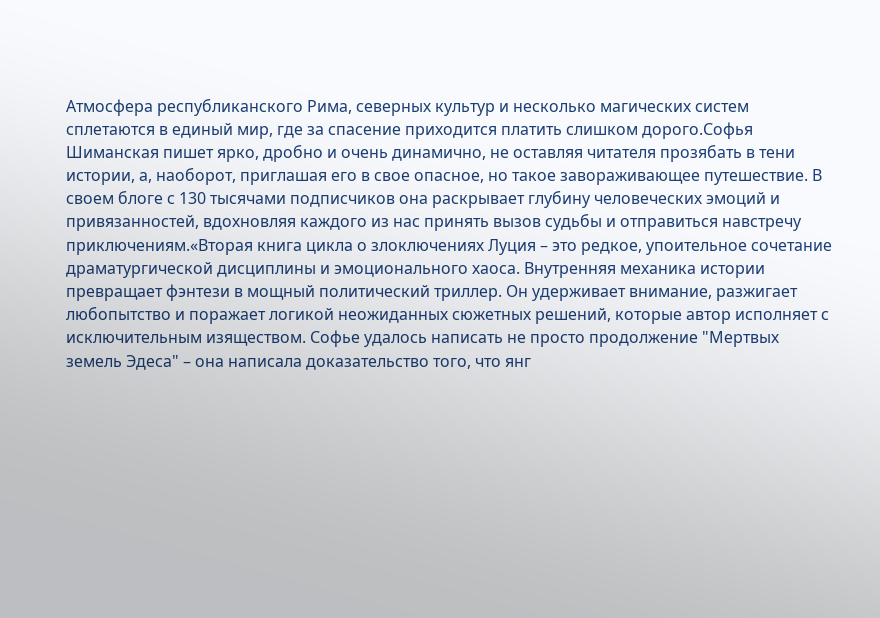Атмосфера республиканского Рима, северных культур и несколько магических систем сплетаются в единый мир, где за спасение приходится платить слишком дорого.Софья Шиманская пишет ярко, дробно и очень динамично, не оставляя читателя прозябать в тени истории, а, наоборот, приглашая его в свое опасное, но такое завораживающее путешествие. В своем блоге с 130 тысячами подписчиков она раскрывает глубину человеческих эмоций и привязанностей, вдохновляя каждого из нас принять вызов судьбы и отправиться навстречу приключениям.«Вторая книга цикла о злоключениях Луция – это редкое, упоительное сочетание драматургической дисциплины и эмоционального хаоса. Внутренняя механика истории превращает фэнтези в мощный политический триллер. Он удерживает внимание, разжигает любопытство и поражает логикой неожиданных сюжетных решений, которые автор исполняет с исключительным изяществом. Софье удалось написать не просто продолжение "Мертвых земель Эдеса" – она написала доказательство того, что янг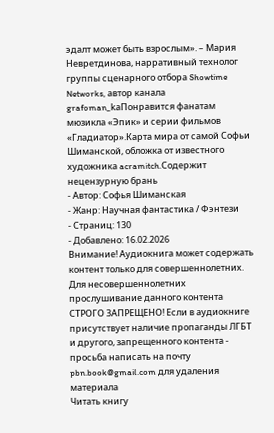эдалт может быть взрослым». – Мария Невретдинова, нарративный технолог группы сценарного отбора Showtime Networks, автор канала grafoman_kaПонравится фанатам мюзикла «Эпик» и серии фильмов «Гладиатор».Карта мира от самой Софьи Шиманской, обложка от известного художника acramitch.Содержит нецензурную брань
- Автор: Софья Шиманская
- Жанр: Научная фантастика / Фэнтези
- Страниц: 130
- Добавлено: 16.02.2026
Внимание! Аудиокнига может содержать контент только для совершеннолетних. Для несовершеннолетних прослушивание данного контента СТРОГО ЗАПРЕЩЕНО! Если в аудиокниге присутствует наличие пропаганды ЛГБТ и другого, запрещенного контента - просьба написать на почту pbn.book@gmail.com для удаления материала
Читать книгу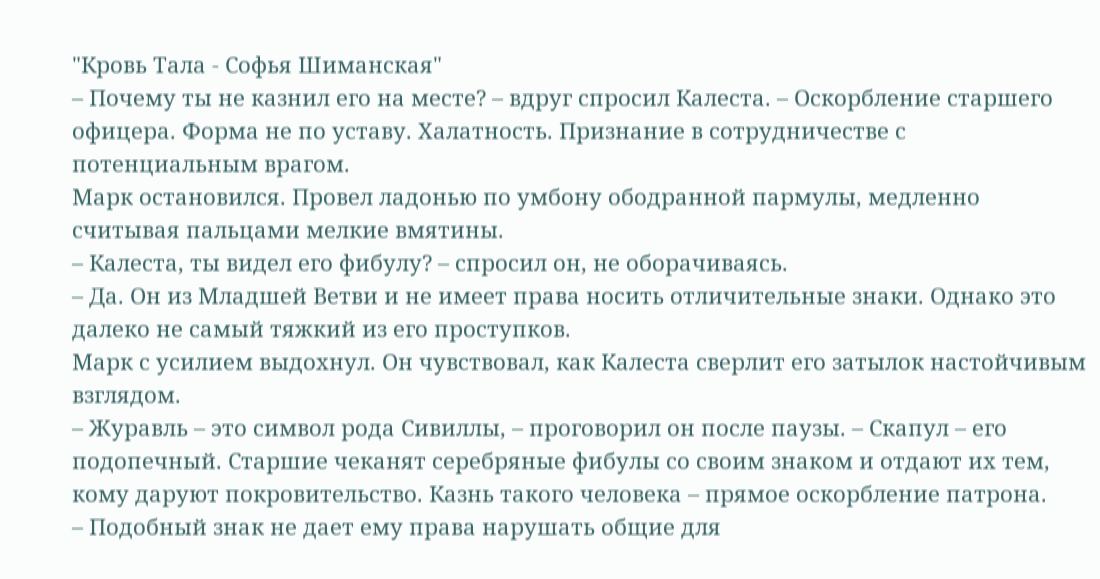"Кровь Тала - Софья Шиманская"
– Почему ты не казнил его на месте? – вдруг спросил Калеста. – Оскорбление старшего офицера. Форма не по уставу. Халатность. Признание в сотрудничестве с потенциальным врагом.
Марк остановился. Провел ладонью по умбону ободранной пармулы, медленно считывая пальцами мелкие вмятины.
– Калеста, ты видел его фибулу? – спросил он, не оборачиваясь.
– Да. Он из Младшей Ветви и не имеет права носить отличительные знаки. Однако это далеко не самый тяжкий из его проступков.
Марк с усилием выдохнул. Он чувствовал, как Калеста сверлит его затылок настойчивым взглядом.
– Журавль – это символ рода Сивиллы, – проговорил он после паузы. – Скапул – его подопечный. Старшие чеканят серебряные фибулы со своим знаком и отдают их тем, кому даруют покровительство. Казнь такого человека – прямое оскорбление патрона.
– Подобный знак не дает ему права нарушать общие для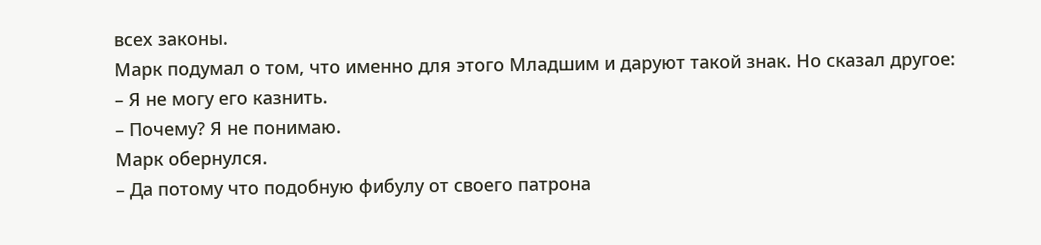всех законы.
Марк подумал о том, что именно для этого Младшим и даруют такой знак. Но сказал другое:
– Я не могу его казнить.
– Почему? Я не понимаю.
Марк обернулся.
– Да потому что подобную фибулу от своего патрона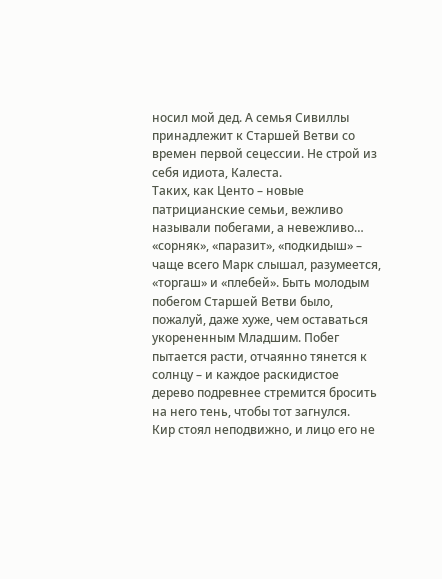носил мой дед. А семья Сивиллы принадлежит к Старшей Ветви со времен первой сецессии. Не строй из себя идиота, Калеста.
Таких, как Центо – новые патрицианские семьи, вежливо называли побегами, а невежливо… «сорняк», «паразит», «подкидыш» – чаще всего Марк слышал, разумеется, «торгаш» и «плебей». Быть молодым побегом Старшей Ветви было, пожалуй, даже хуже, чем оставаться укорененным Младшим. Побег пытается расти, отчаянно тянется к солнцу – и каждое раскидистое дерево подревнее стремится бросить на него тень, чтобы тот загнулся.
Кир стоял неподвижно, и лицо его не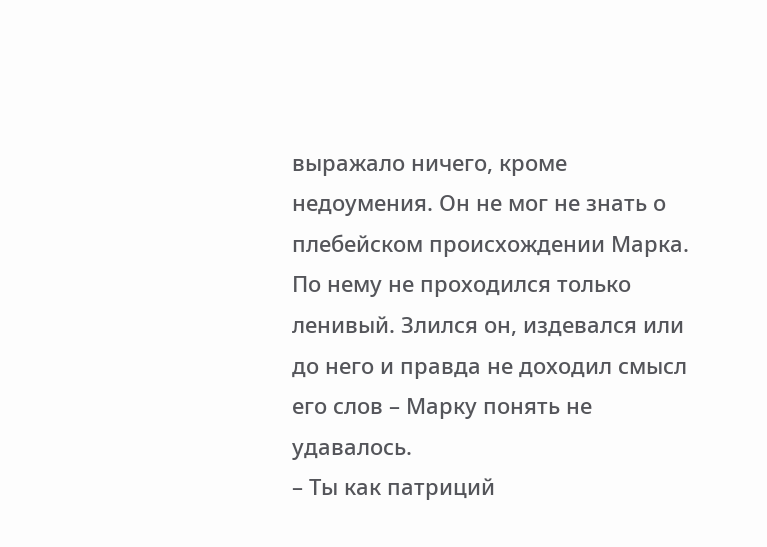выражало ничего, кроме недоумения. Он не мог не знать о плебейском происхождении Марка. По нему не проходился только ленивый. Злился он, издевался или до него и правда не доходил смысл его слов – Марку понять не удавалось.
– Ты как патриций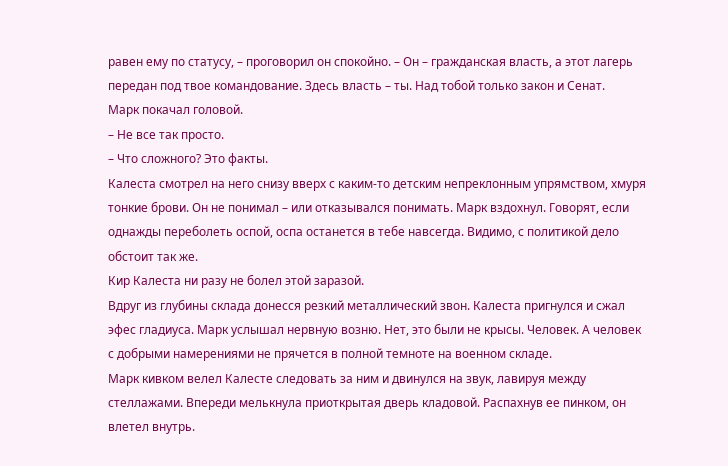равен ему по статусу, – проговорил он спокойно. – Он – гражданская власть, а этот лагерь передан под твое командование. Здесь власть – ты. Над тобой только закон и Сенат.
Марк покачал головой.
– Не все так просто.
– Что сложного? Это факты.
Калеста смотрел на него снизу вверх с каким-то детским непреклонным упрямством, хмуря тонкие брови. Он не понимал – или отказывался понимать. Марк вздохнул. Говорят, если однажды переболеть оспой, оспа останется в тебе навсегда. Видимо, с политикой дело обстоит так же.
Кир Калеста ни разу не болел этой заразой.
Вдруг из глубины склада донесся резкий металлический звон. Калеста пригнулся и сжал эфес гладиуса. Марк услышал нервную возню. Нет, это были не крысы. Человек. А человек с добрыми намерениями не прячется в полной темноте на военном складе.
Марк кивком велел Калесте следовать за ним и двинулся на звук, лавируя между стеллажами. Впереди мелькнула приоткрытая дверь кладовой. Распахнув ее пинком, он влетел внутрь.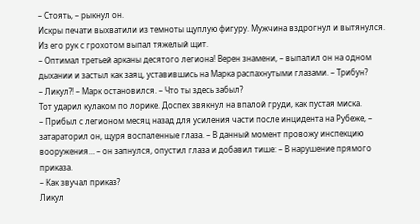– Стоять, – рыкнул он.
Искры печати выхватили из темноты щуплую фигуру. Мужчина вздрогнул и вытянулся. Из его рук с грохотом выпал тяжелый щит.
– Оптимал третьей арканы десятого легиона! Верен знамени, – выпалил он на одном дыхании и застыл как заяц, уставившись на Марка распахнутыми глазами. – Трибун?
– Ликул?! – Марк остановился. – Что ты здесь забыл?
Тот ударил кулаком по лорике. Доспех звякнул на впалой груди, как пустая миска.
– Прибыл с легионом месяц назад для усиления части после инцидента на Рубеже, – затараторил он, щуря воспаленные глаза. – В данный момент провожу инспекцию вооружения… – он запнулся, опустил глаза и добавил тише: – В нарушение прямого приказа.
– Как звучал приказ?
Ликул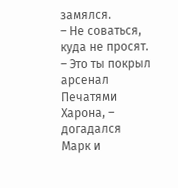замялся.
– Не соваться, куда не просят.
– Это ты покрыл арсенал Печатями Харона, – догадался Марк и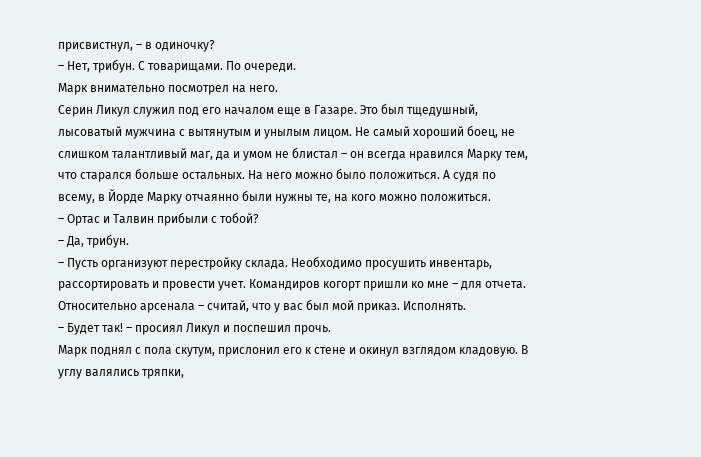присвистнул, – в одиночку?
– Нет, трибун. С товарищами. По очереди.
Марк внимательно посмотрел на него.
Серин Ликул служил под его началом еще в Газаре. Это был тщедушный, лысоватый мужчина с вытянутым и унылым лицом. Не самый хороший боец, не слишком талантливый маг, да и умом не блистал – он всегда нравился Марку тем, что старался больше остальных. На него можно было положиться. А судя по всему, в Йорде Марку отчаянно были нужны те, на кого можно положиться.
– Ортас и Талвин прибыли с тобой?
– Да, трибун.
– Пусть организуют перестройку склада. Необходимо просушить инвентарь, рассортировать и провести учет. Командиров когорт пришли ко мне – для отчета. Относительно арсенала – считай, что у вас был мой приказ. Исполнять.
– Будет так! – просиял Ликул и поспешил прочь.
Марк поднял с пола скутум, прислонил его к стене и окинул взглядом кладовую. В углу валялись тряпки,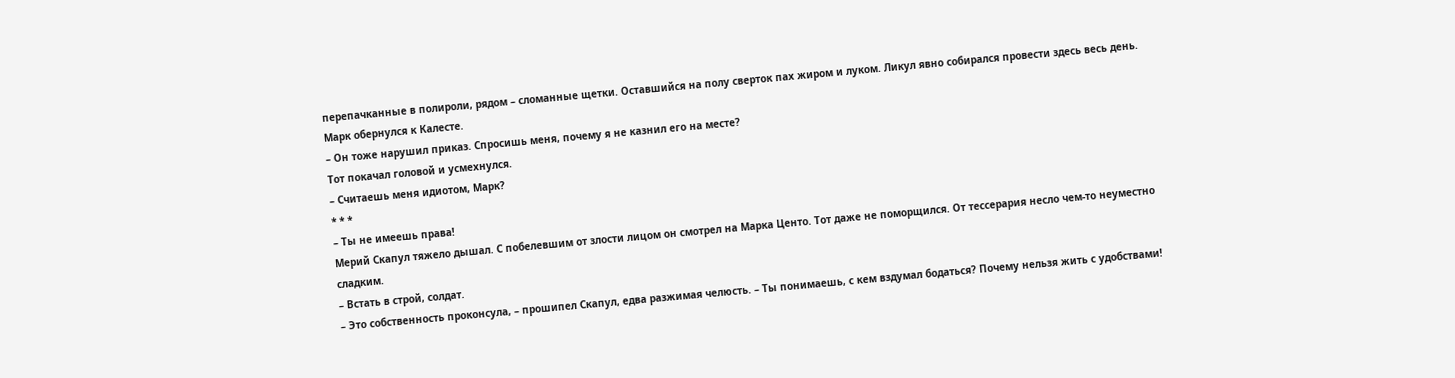перепачканные в полироли, рядом – сломанные щетки. Оставшийся на полу сверток пах жиром и луком. Ликул явно собирался провести здесь весь день.
Марк обернулся к Калесте.
– Он тоже нарушил приказ. Спросишь меня, почему я не казнил его на месте?
Тот покачал головой и усмехнулся.
– Считаешь меня идиотом, Марк?
* * *
– Ты не имеешь права!
Мерий Скапул тяжело дышал. С побелевшим от злости лицом он смотрел на Марка Центо. Тот даже не поморщился. От тессерария несло чем-то неуместно сладким.
– Встать в строй, солдат.
– Это собственность проконсула, – прошипел Скапул, едва разжимая челюсть. – Ты понимаешь, с кем вздумал бодаться? Почему нельзя жить с удобствами!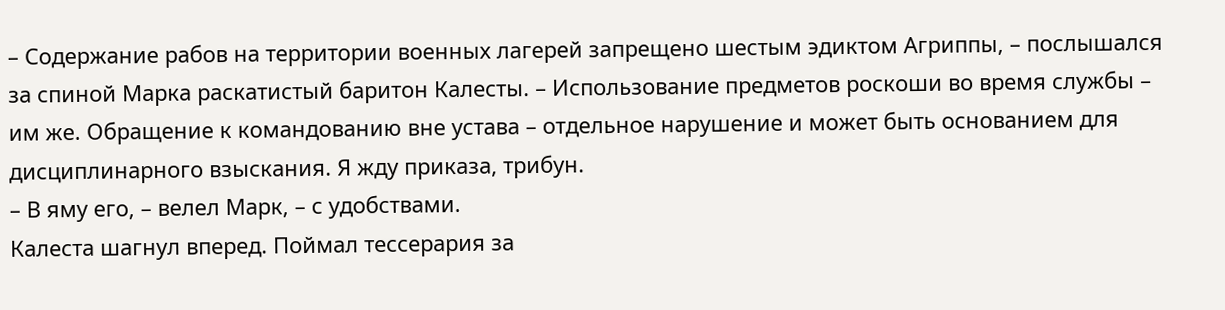– Содержание рабов на территории военных лагерей запрещено шестым эдиктом Агриппы, – послышался за спиной Марка раскатистый баритон Калесты. – Использование предметов роскоши во время службы – им же. Обращение к командованию вне устава – отдельное нарушение и может быть основанием для дисциплинарного взыскания. Я жду приказа, трибун.
– В яму его, – велел Марк, – с удобствами.
Калеста шагнул вперед. Поймал тессерария за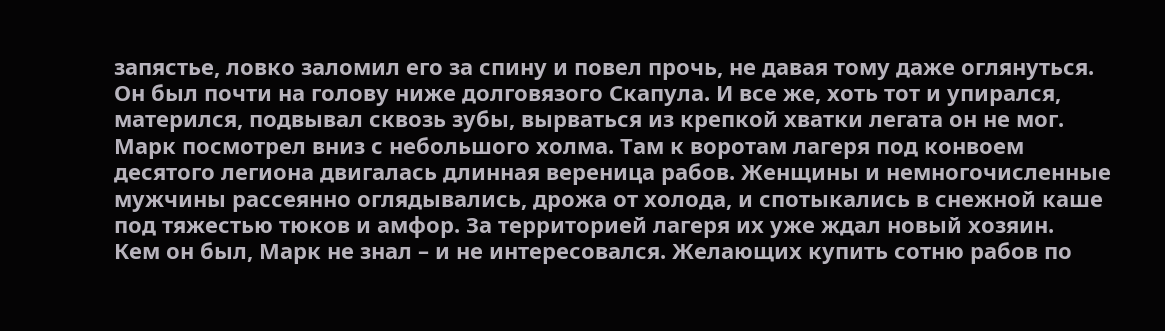запястье, ловко заломил его за спину и повел прочь, не давая тому даже оглянуться. Он был почти на голову ниже долговязого Скапула. И все же, хоть тот и упирался, матерился, подвывал сквозь зубы, вырваться из крепкой хватки легата он не мог.
Марк посмотрел вниз с небольшого холма. Там к воротам лагеря под конвоем десятого легиона двигалась длинная вереница рабов. Женщины и немногочисленные мужчины рассеянно оглядывались, дрожа от холода, и спотыкались в снежной каше под тяжестью тюков и амфор. За территорией лагеря их уже ждал новый хозяин.
Кем он был, Марк не знал – и не интересовался. Желающих купить сотню рабов по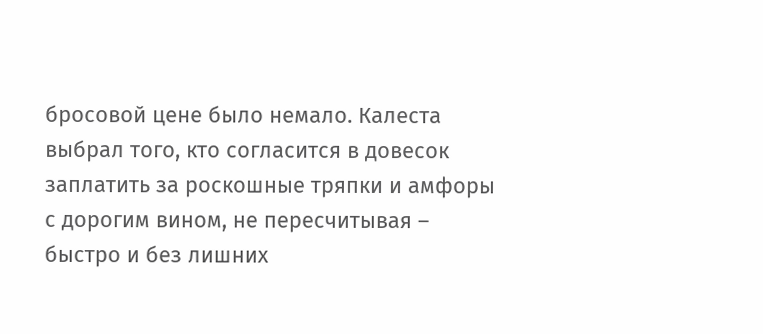бросовой цене было немало. Калеста выбрал того, кто согласится в довесок заплатить за роскошные тряпки и амфоры с дорогим вином, не пересчитывая – быстро и без лишних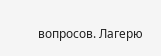вопросов. Лагерю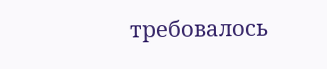требовалось